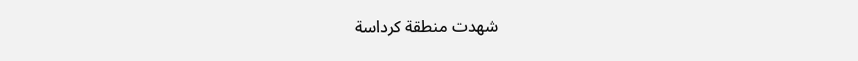شهدت منطقة كرداسة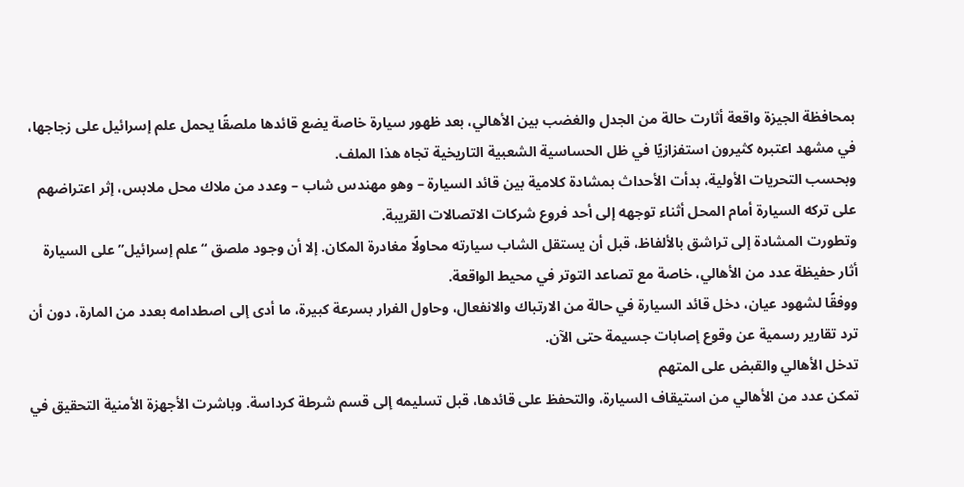بمحافظة الجيزة واقعة أثارت حالة من الجدل والغضب بين الأهالي، بعد ظهور سيارة خاصة يضع قائدها ملصقًا يحمل علم إسرائيل على زجاجها، في مشهد اعتبره كثيرون استفزازيًا في ظل الحساسية الشعبية التاريخية تجاه هذا الملف.
وبحسب التحريات الأولية، بدأت الأحداث بمشادة كلامية بين قائد السيارة – وهو مهندس شاب – وعدد من ملاك محل ملابس، إثر اعتراضهم على تركه السيارة أمام المحل أثناء توجهه إلى أحد فروع شركات الاتصالات القريبة.
وتطورت المشادة إلى تراشق بالألفاظ، قبل أن يستقل الشاب سيارته محاولًا مغادرة المكان. إلا أن وجود ملصق “علم إسرائيل” على السيارة أثار حفيظة عدد من الأهالي، خاصة مع تصاعد التوتر في محيط الواقعة.
ووفقًا لشهود عيان، دخل قائد السيارة في حالة من الارتباك والانفعال، وحاول الفرار بسرعة كبيرة، ما أدى إلى اصطدامه بعدد من المارة، دون أن ترد تقارير رسمية عن وقوع إصابات جسيمة حتى الآن.
تدخل الأهالي والقبض على المتهم
تمكن عدد من الأهالي من استيقاف السيارة، والتحفظ على قائدها، قبل تسليمه إلى قسم شرطة كرداسة. وباشرت الأجهزة الأمنية التحقيق في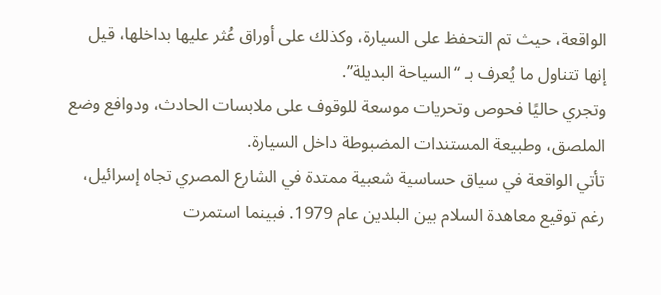الواقعة، حيث تم التحفظ على السيارة، وكذلك على أوراق عُثر عليها بداخلها، قيل إنها تتناول ما يُعرف بـ “السياحة البديلة”.
وتجري حاليًا فحوص وتحريات موسعة للوقوف على ملابسات الحادث، ودوافع وضع الملصق، وطبيعة المستندات المضبوطة داخل السيارة.
تأتي الواقعة في سياق حساسية شعبية ممتدة في الشارع المصري تجاه إسرائيل، رغم توقيع معاهدة السلام بين البلدين عام 1979. فبينما استمرت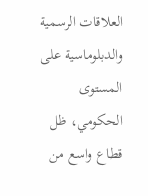العلاقات الرسمية والدبلوماسية على المستوى الحكومي، ظل قطاع واسع من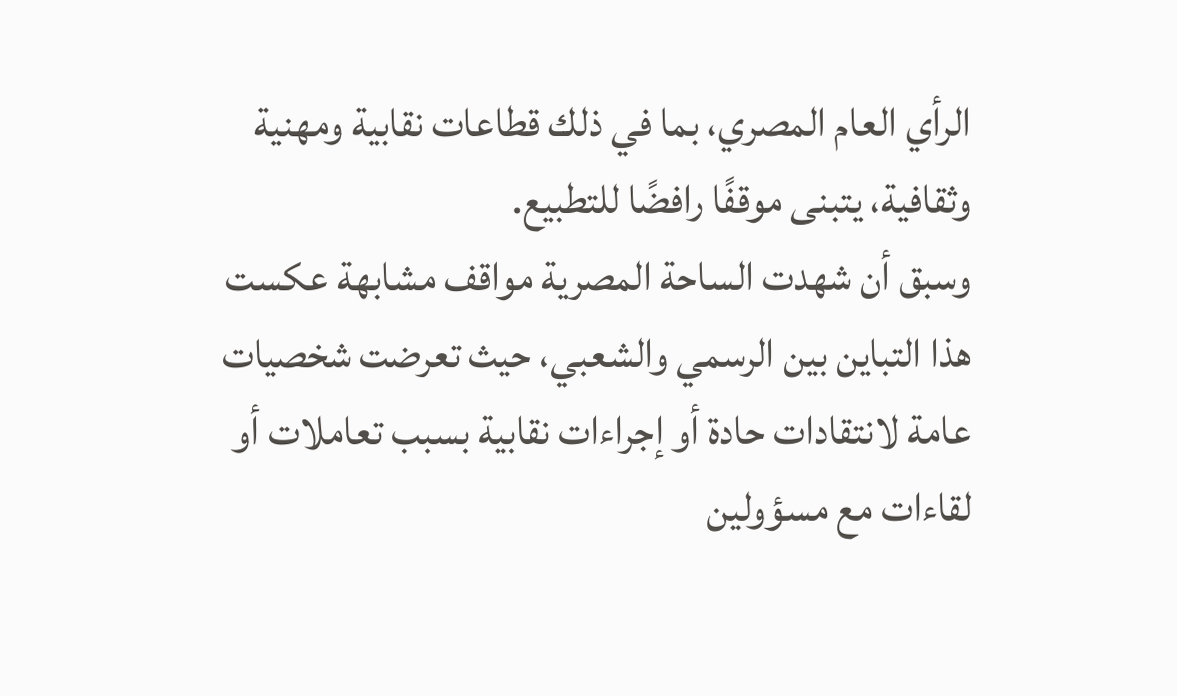الرأي العام المصري، بما في ذلك قطاعات نقابية ومهنية وثقافية، يتبنى موقفًا رافضًا للتطبيع.
وسبق أن شهدت الساحة المصرية مواقف مشابهة عكست هذا التباين بين الرسمي والشعبي، حيث تعرضت شخصيات عامة لانتقادات حادة أو إجراءات نقابية بسبب تعاملات أو لقاءات مع مسؤولين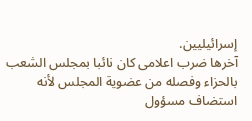إسرائيليين.
آخرها ضرب اعلامى كان نائبا بمجلس الشعب بالحزاء وفصله من عضوية المجلس لأنه استضاف مسؤول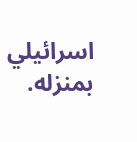اسرائيلي بمنزله.